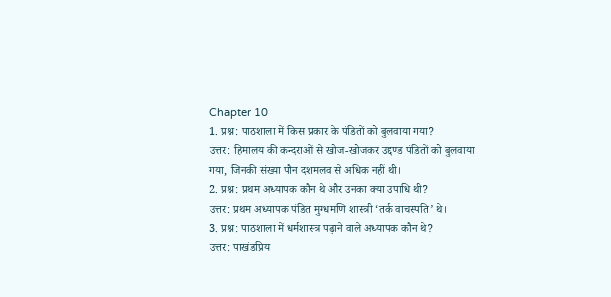Chapter 10
1. प्रश्न: पाठशाला में किस प्रकार के पंडितों को बुलवाया गया?
उत्तर: हिमालय की कन्दराओं से खोज-खोजकर उद्दण्ड पंडितों को बुलवाया गया, जिनकी संख्या पौन दशमलव से अधिक नहीं थी।
2. प्रश्न: प्रथम अध्यापक कौन थे और उनका क्या उपाधि थी?
उत्तर: प्रथम अध्यापक पंडित मुग्धमणि शास्त्री ‘तर्क वाचस्पति’ थे।
3. प्रश्न: पाठशाला में धर्मशास्त्र पढ़ाने वाले अध्यापक कौन थे?
उत्तर: पाखंडप्रिय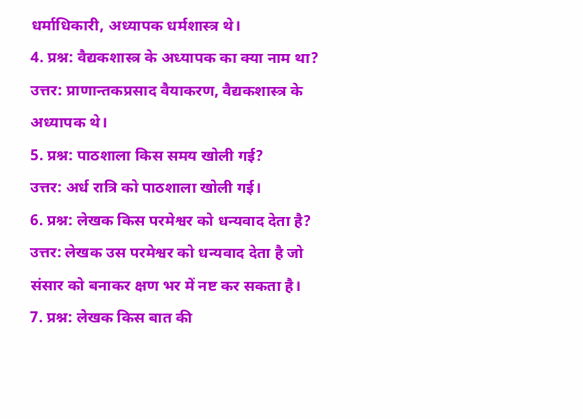धर्माधिकारी, अध्यापक धर्मशास्त्र थे।
4. प्रश्न: वैद्यकशास्त्र के अध्यापक का क्या नाम था?
उत्तर: प्राणान्तकप्रसाद वैयाकरण, वैद्यकशास्त्र के अध्यापक थे।
5. प्रश्न: पाठशाला किस समय खोली गई?
उत्तर: अर्ध रात्रि को पाठशाला खोली गई।
6. प्रश्न: लेखक किस परमेश्वर को धन्यवाद देता है?
उत्तर: लेखक उस परमेश्वर को धन्यवाद देता है जो संसार को बनाकर क्षण भर में नष्ट कर सकता है।
7. प्रश्न: लेखक किस बात की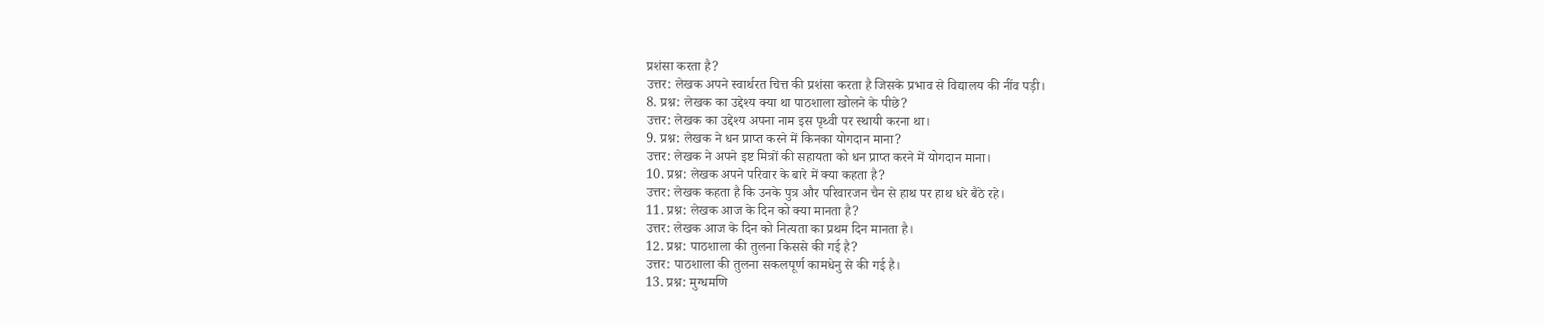प्रशंसा करता है?
उत्तर: लेखक अपने स्वार्थरत चित्त की प्रशंसा करता है जिसके प्रभाव से विद्यालय की नींव पड़ी।
8. प्रश्न: लेखक का उद्देश्य क्या था पाठशाला खोलने के पीछे?
उत्तर: लेखक का उद्देश्य अपना नाम इस पृथ्वी पर स्थायी करना था।
9. प्रश्न: लेखक ने धन प्राप्त करने में किनका योगदान माना?
उत्तर: लेखक ने अपने इष्ट मित्रों की सहायता को धन प्राप्त करने में योगदान माना।
10. प्रश्न: लेखक अपने परिवार के बारे में क्या कहता है?
उत्तर: लेखक कहता है कि उनके पुत्र और परिवारजन चैन से हाथ पर हाथ धरे बैठे रहे।
11. प्रश्न: लेखक आज के दिन को क्या मानता है?
उत्तर: लेखक आज के दिन को नित्यता का प्रथम दिन मानता है।
12. प्रश्न: पाठशाला की तुलना किससे की गई है?
उत्तर: पाठशाला की तुलना सकलपूर्ण कामधेनु से की गई है।
13. प्रश्न: मुग्धमणि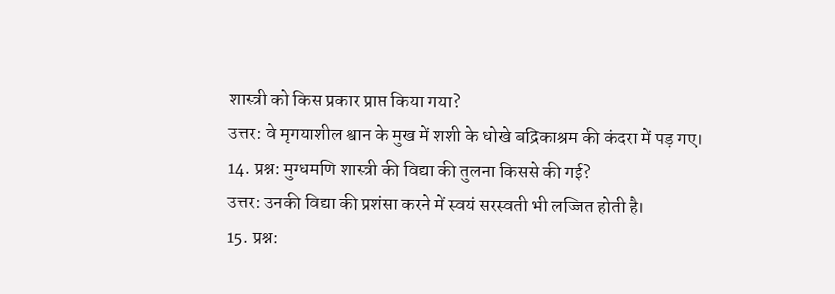शास्त्री को किस प्रकार प्राप्त किया गया?
उत्तर: वे मृगयाशील श्वान के मुख में शशी के धोखे बद्रिकाश्रम की कंदरा में पड़ गए।
14. प्रश्न: मुग्धमणि शास्त्री की विद्या की तुलना किससे की गई?
उत्तर: उनकी विद्या की प्रशंसा करने में स्वयं सरस्वती भी लज्जित होती है।
15. प्रश्न: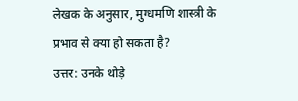लेखक के अनुसार, मुग्धमणि शास्त्री के प्रभाव से क्या हो सकता है?
उत्तर: उनके थोड़े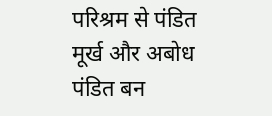परिश्रम से पंडित मूर्ख और अबोध पंडित बन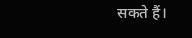सकते हैं।